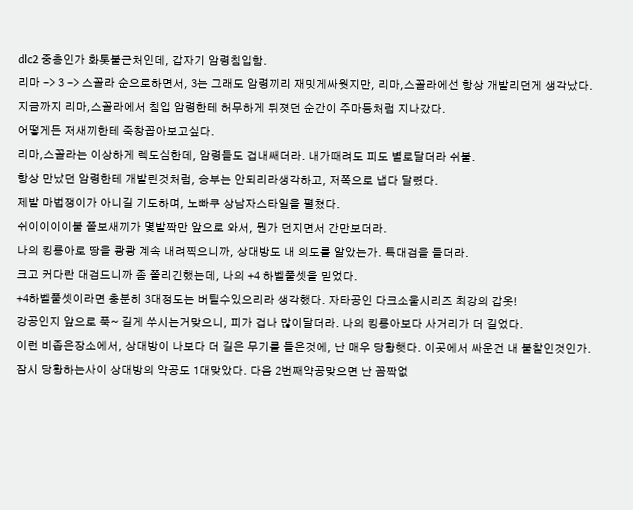dlc2 중층인가 화톳불근처인데, 갑자기 암령침입함.
리마 -> 3 -> 스꼴라 순으로하면서, 3는 그래도 암령끼리 재밋게싸웟지만, 리마,스꼴라에선 항상 개발리던게 생각났다.
지금까지 리마,스꼴라에서 침입 암령한테 허무하게 뒤졋던 순간이 주마등처럼 지나갔다.
어떻게든 저새끼한테 죽창꼽아보고싶다.
리마,스꼴라는 이상하게 렉도심한데, 암령들도 겁내쌔더라. 내가때려도 피도 별로달더라 쉬불.
항상 만났던 암령한테 개발린것처럼, 승부는 안되리라생각하고, 저쪽으로 냅다 달렸다.
제발 마법쟁이가 아니길 기도하며, 노빠쿠 상남자스타일을 펼쳤다.
쉬이이이이불 쫄보새끼가 몇발짝만 앞으로 와서, 뭔가 던지면서 간만보더라.
나의 킹룡아로 땅을 쾅쾅 계속 내려찍으니까, 상대방도 내 의도를 알았는가. 특대검을 들더라.
크고 커다란 대검드니까 좀 쫄리긴했는데, 나의 +4 하벨풀셋을 믿었다.
+4하벨풀셋이라면 충분히 3대정도는 버틸수있으리라 생각했다. 자타공인 다크소울시리즈 최강의 갑옷!
강공인지 앞으로 푹~ 길게 쑤시는거맞으니, 피가 겁나 많이달더라. 나의 킹룡아보다 사거리가 더 길었다.
이런 비좁은장소에서, 상대방이 나보다 더 길은 무기를 들은것에, 난 매우 당황햇다. 이곳에서 싸운건 내 불찰인것인가.
잠시 당황하는사이 상대방의 약공도 1대맞았다. 다음 2번째약공맞으면 난 꼼짝없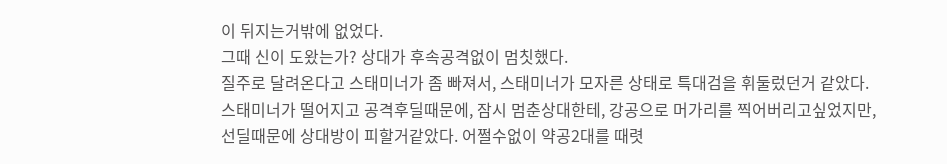이 뒤지는거밖에 없었다.
그때 신이 도왔는가? 상대가 후속공격없이 멈칫했다.
질주로 달려온다고 스태미너가 좀 빠져서, 스태미너가 모자른 상태로 특대검을 휘둘렀던거 같았다.
스태미너가 떨어지고 공격후딜때문에, 잠시 멈춘상대한테, 강공으로 머가리를 찍어버리고싶었지만,
선딜때문에 상대방이 피할거같았다. 어쩔수없이 약공2대를 때렷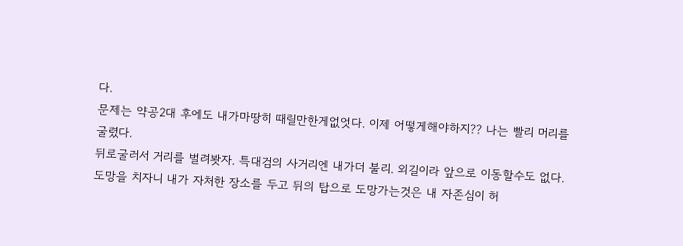다.
문제는 약공2대 후에도 내가마땅히 때릴만한게없엇다. 이제 어떻게해야하지?? 나는 빨리 머리를 굴렸다.
뒤로굴러서 거리를 벌려봣자. 특대검의 사거리엔 내가더 불리. 외길이라 앞으로 이동할수도 없다.
도망을 치자니 내가 자처한 장소를 두고 뒤의 탑으로 도망가는것은 내 자존심이 허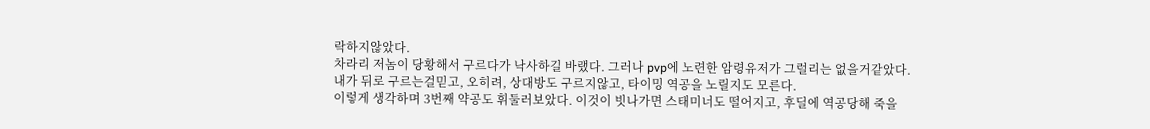락하지않았다.
차라리 저놈이 당황해서 구르다가 낙사하길 바랬다. 그러나 pvp에 노련한 암령유저가 그럴리는 없을거같았다.
내가 뒤로 구르는걸믿고, 오히려, 상대방도 구르지않고, 타이밍 역공을 노릴지도 모른다.
이렇게 생각하며 3번째 약공도 휘둘러보았다. 이것이 빗나가면 스태미너도 떨어지고, 후딜에 역공당해 죽을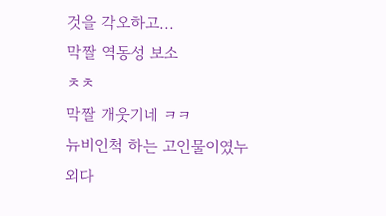것을 각오하고...
막짤 역동성 보소
ㅊㅊ
막짤 개웃기네 ㅋㅋ
뉴비인척 하는 고인물이였누
외다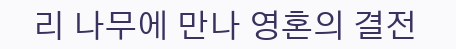리 나무에 만나 영혼의 결전